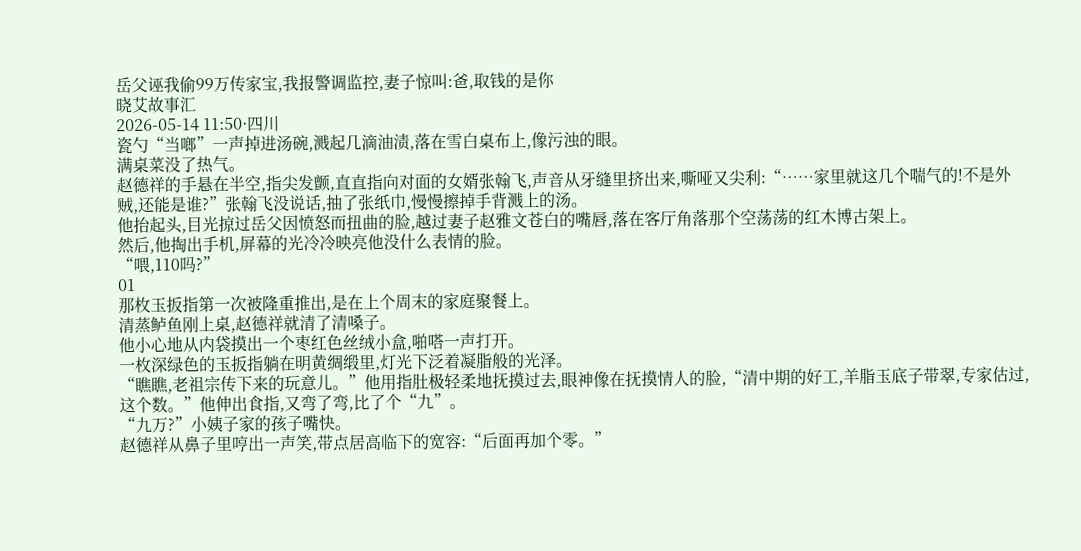岳父诬我偷99万传家宝,我报警调监控,妻子惊叫:爸,取钱的是你
晓艾故事汇
2026-05-14 11:50·四川
瓷勺“当啷”一声掉进汤碗,溅起几滴油渍,落在雪白桌布上,像污浊的眼。
满桌菜没了热气。
赵德祥的手悬在半空,指尖发颤,直直指向对面的女婿张翰飞,声音从牙缝里挤出来,嘶哑又尖利:“……家里就这几个喘气的!不是外贼,还能是谁?”张翰飞没说话,抽了张纸巾,慢慢擦掉手背溅上的汤。
他抬起头,目光掠过岳父因愤怒而扭曲的脸,越过妻子赵雅文苍白的嘴唇,落在客厅角落那个空荡荡的红木博古架上。
然后,他掏出手机,屏幕的光冷冷映亮他没什么表情的脸。
“喂,110吗?”
01
那枚玉扳指第一次被隆重推出,是在上个周末的家庭聚餐上。
清蒸鲈鱼刚上桌,赵德祥就清了清嗓子。
他小心地从内袋摸出一个枣红色丝绒小盒,啪嗒一声打开。
一枚深绿色的玉扳指躺在明黄绸缎里,灯光下泛着凝脂般的光泽。
“瞧瞧,老祖宗传下来的玩意儿。”他用指肚极轻柔地抚摸过去,眼神像在抚摸情人的脸,“清中期的好工,羊脂玉底子带翠,专家估过,这个数。”他伸出食指,又弯了弯,比了个“九”。
“九万?”小姨子家的孩子嘴快。
赵德祥从鼻子里哼出一声笑,带点居高临下的宽容:“后面再加个零。”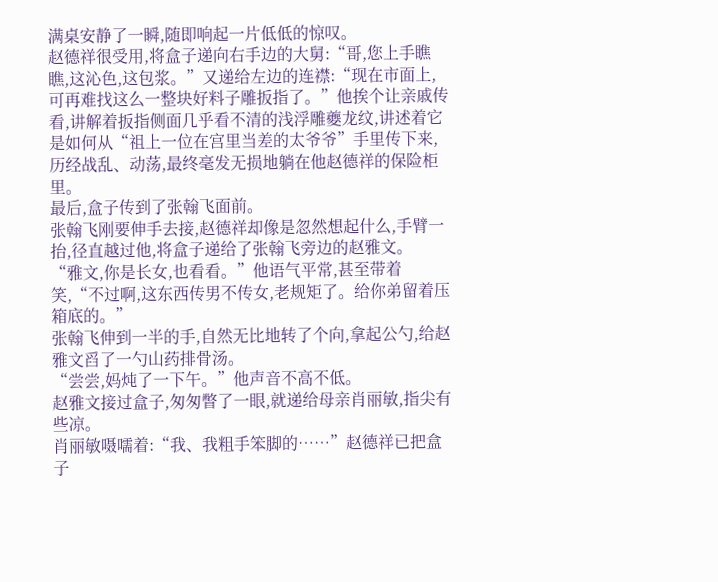满桌安静了一瞬,随即响起一片低低的惊叹。
赵德祥很受用,将盒子递向右手边的大舅:“哥,您上手瞧瞧,这沁色,这包浆。”又递给左边的连襟:“现在市面上,可再难找这么一整块好料子雕扳指了。”他挨个让亲戚传看,讲解着扳指侧面几乎看不清的浅浮雕夔龙纹,讲述着它是如何从“祖上一位在宫里当差的太爷爷”手里传下来,历经战乱、动荡,最终毫发无损地躺在他赵德祥的保险柜里。
最后,盒子传到了张翰飞面前。
张翰飞刚要伸手去接,赵德祥却像是忽然想起什么,手臂一抬,径直越过他,将盒子递给了张翰飞旁边的赵雅文。
“雅文,你是长女,也看看。”他语气平常,甚至带着笑,“不过啊,这东西传男不传女,老规矩了。给你弟留着压箱底的。”
张翰飞伸到一半的手,自然无比地转了个向,拿起公勺,给赵雅文舀了一勺山药排骨汤。
“尝尝,妈炖了一下午。”他声音不高不低。
赵雅文接过盒子,匆匆瞥了一眼,就递给母亲肖丽敏,指尖有些凉。
肖丽敏嗫嚅着:“我、我粗手笨脚的……”赵德祥已把盒子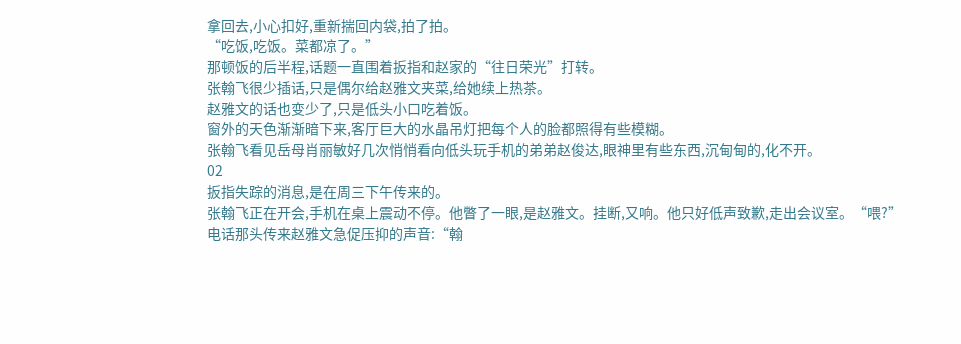拿回去,小心扣好,重新揣回内袋,拍了拍。
“吃饭,吃饭。菜都凉了。”
那顿饭的后半程,话题一直围着扳指和赵家的“往日荣光”打转。
张翰飞很少插话,只是偶尔给赵雅文夹菜,给她续上热茶。
赵雅文的话也变少了,只是低头小口吃着饭。
窗外的天色渐渐暗下来,客厅巨大的水晶吊灯把每个人的脸都照得有些模糊。
张翰飞看见岳母肖丽敏好几次悄悄看向低头玩手机的弟弟赵俊达,眼神里有些东西,沉甸甸的,化不开。
02
扳指失踪的消息,是在周三下午传来的。
张翰飞正在开会,手机在桌上震动不停。他瞥了一眼,是赵雅文。挂断,又响。他只好低声致歉,走出会议室。“喂?”
电话那头传来赵雅文急促压抑的声音:“翰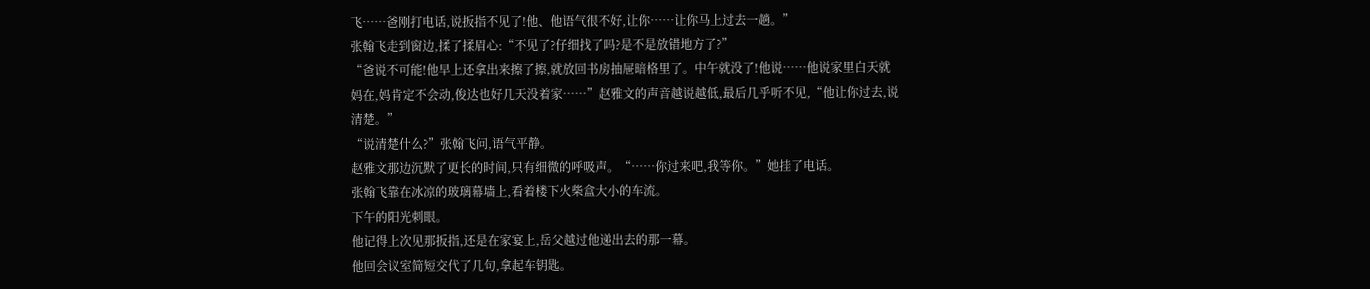飞……爸刚打电话,说扳指不见了!他、他语气很不好,让你……让你马上过去一趟。”
张翰飞走到窗边,揉了揉眉心:“不见了?仔细找了吗?是不是放错地方了?”
“爸说不可能!他早上还拿出来擦了擦,就放回书房抽屉暗格里了。中午就没了!他说……他说家里白天就妈在,妈肯定不会动,俊达也好几天没着家……”赵雅文的声音越说越低,最后几乎听不见,“他让你过去,说清楚。”
“说清楚什么?”张翰飞问,语气平静。
赵雅文那边沉默了更长的时间,只有细微的呼吸声。“……你过来吧,我等你。”她挂了电话。
张翰飞靠在冰凉的玻璃幕墙上,看着楼下火柴盒大小的车流。
下午的阳光刺眼。
他记得上次见那扳指,还是在家宴上,岳父越过他递出去的那一幕。
他回会议室简短交代了几句,拿起车钥匙。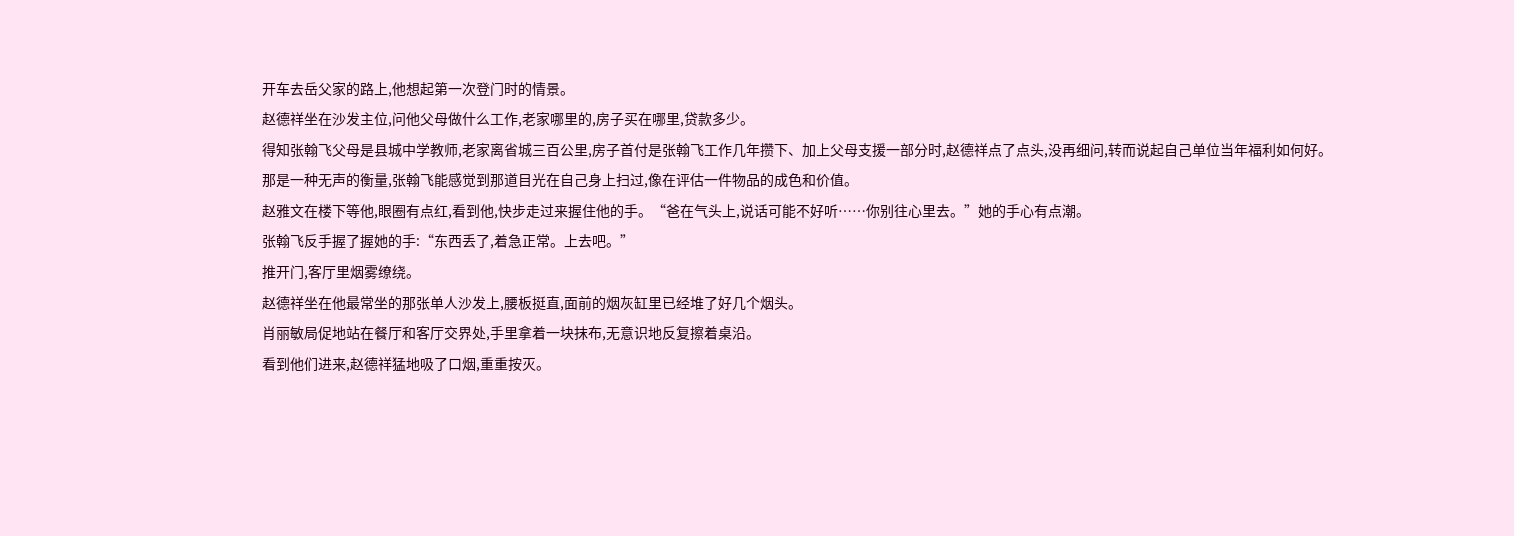开车去岳父家的路上,他想起第一次登门时的情景。
赵德祥坐在沙发主位,问他父母做什么工作,老家哪里的,房子买在哪里,贷款多少。
得知张翰飞父母是县城中学教师,老家离省城三百公里,房子首付是张翰飞工作几年攒下、加上父母支援一部分时,赵德祥点了点头,没再细问,转而说起自己单位当年福利如何好。
那是一种无声的衡量,张翰飞能感觉到那道目光在自己身上扫过,像在评估一件物品的成色和价值。
赵雅文在楼下等他,眼圈有点红,看到他,快步走过来握住他的手。“爸在气头上,说话可能不好听……你别往心里去。”她的手心有点潮。
张翰飞反手握了握她的手:“东西丢了,着急正常。上去吧。”
推开门,客厅里烟雾缭绕。
赵德祥坐在他最常坐的那张单人沙发上,腰板挺直,面前的烟灰缸里已经堆了好几个烟头。
肖丽敏局促地站在餐厅和客厅交界处,手里拿着一块抹布,无意识地反复擦着桌沿。
看到他们进来,赵德祥猛地吸了口烟,重重按灭。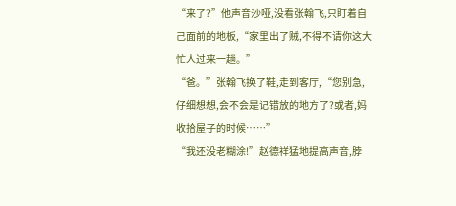“来了?”他声音沙哑,没看张翰飞,只盯着自己面前的地板,“家里出了贼,不得不请你这大忙人过来一趟。”
“爸。”张翰飞换了鞋,走到客厅,“您别急,仔细想想,会不会是记错放的地方了?或者,妈收拾屋子的时候……”
“我还没老糊涂!”赵德祥猛地提高声音,脖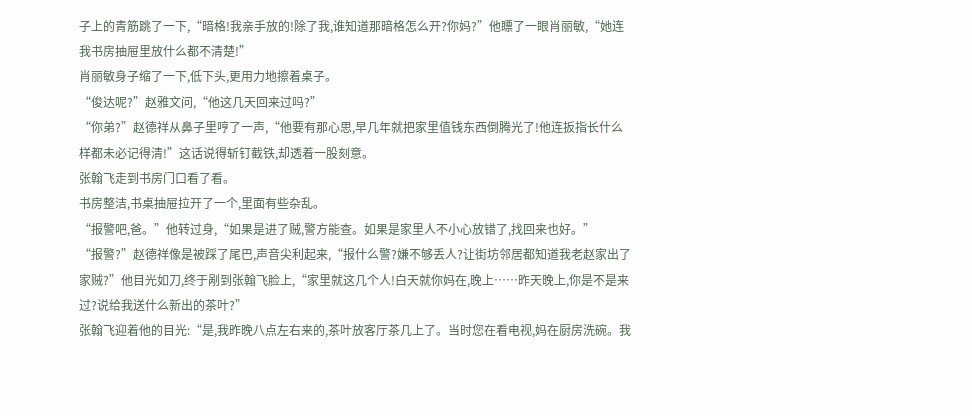子上的青筋跳了一下,“暗格!我亲手放的!除了我,谁知道那暗格怎么开?你妈?”他瞟了一眼肖丽敏,“她连我书房抽屉里放什么都不清楚!”
肖丽敏身子缩了一下,低下头,更用力地擦着桌子。
“俊达呢?”赵雅文问,“他这几天回来过吗?”
“你弟?”赵德祥从鼻子里哼了一声,“他要有那心思,早几年就把家里值钱东西倒腾光了!他连扳指长什么样都未必记得清!”这话说得斩钉截铁,却透着一股刻意。
张翰飞走到书房门口看了看。
书房整洁,书桌抽屉拉开了一个,里面有些杂乱。
“报警吧,爸。”他转过身,“如果是进了贼,警方能查。如果是家里人不小心放错了,找回来也好。”
“报警?”赵德祥像是被踩了尾巴,声音尖利起来,“报什么警?嫌不够丢人?让街坊邻居都知道我老赵家出了家贼?”他目光如刀,终于剐到张翰飞脸上,“家里就这几个人!白天就你妈在,晚上……昨天晚上,你是不是来过?说给我送什么新出的茶叶?”
张翰飞迎着他的目光:“是,我昨晚八点左右来的,茶叶放客厅茶几上了。当时您在看电视,妈在厨房洗碗。我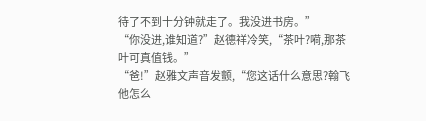待了不到十分钟就走了。我没进书房。”
“你没进,谁知道?”赵德祥冷笑,“茶叶?嗬,那茶叶可真值钱。”
“爸!”赵雅文声音发颤,“您这话什么意思?翰飞他怎么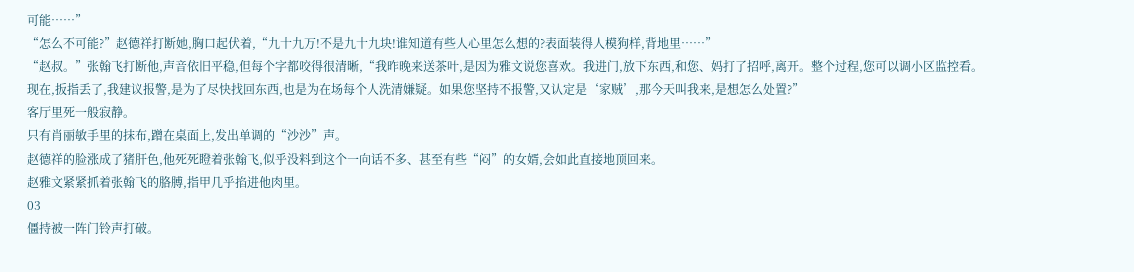可能……”
“怎么不可能?”赵德祥打断她,胸口起伏着,“九十九万!不是九十九块!谁知道有些人心里怎么想的?表面装得人模狗样,背地里……”
“赵叔。”张翰飞打断他,声音依旧平稳,但每个字都咬得很清晰,“我昨晚来送茶叶,是因为雅文说您喜欢。我进门,放下东西,和您、妈打了招呼,离开。整个过程,您可以调小区监控看。现在,扳指丢了,我建议报警,是为了尽快找回东西,也是为在场每个人洗清嫌疑。如果您坚持不报警,又认定是‘家贼’,那今天叫我来,是想怎么处置?”
客厅里死一般寂静。
只有肖丽敏手里的抹布,蹭在桌面上,发出单调的“沙沙”声。
赵德祥的脸涨成了猪肝色,他死死瞪着张翰飞,似乎没料到这个一向话不多、甚至有些“闷”的女婿,会如此直接地顶回来。
赵雅文紧紧抓着张翰飞的胳膊,指甲几乎掐进他肉里。
03
僵持被一阵门铃声打破。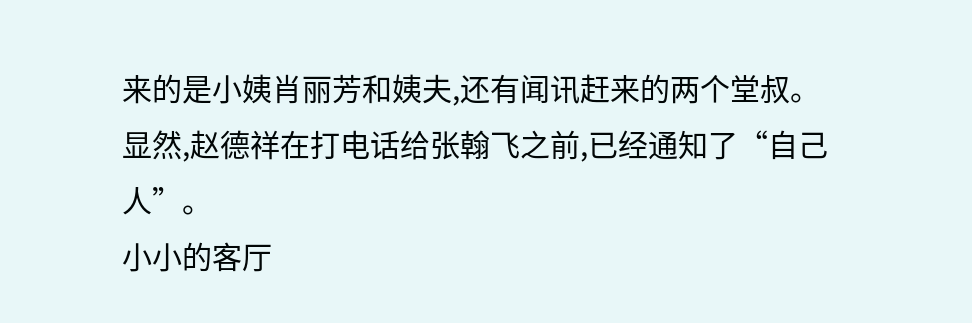来的是小姨肖丽芳和姨夫,还有闻讯赶来的两个堂叔。
显然,赵德祥在打电话给张翰飞之前,已经通知了“自己人”。
小小的客厅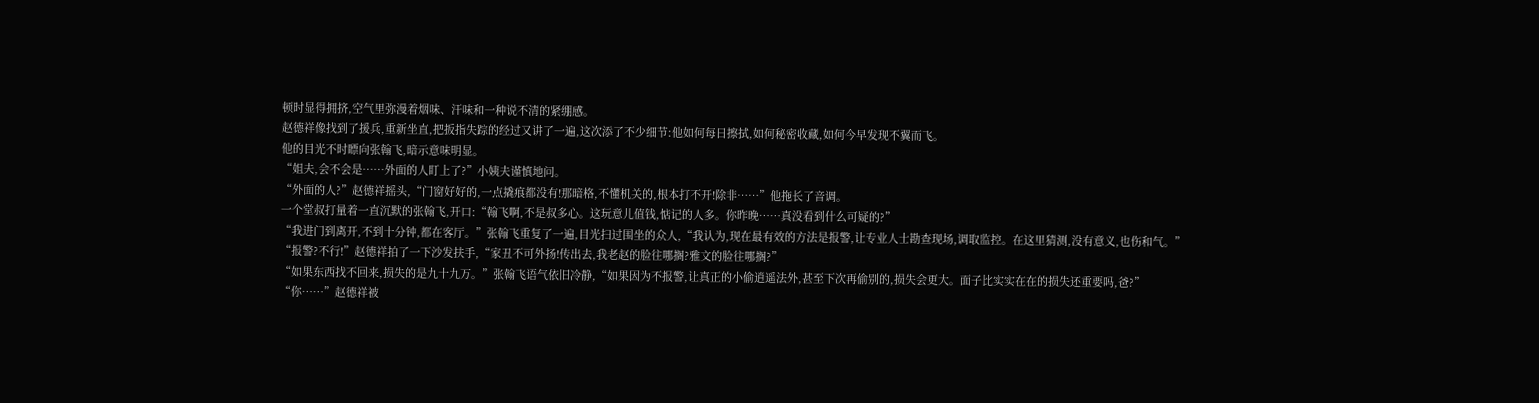顿时显得拥挤,空气里弥漫着烟味、汗味和一种说不清的紧绷感。
赵德祥像找到了援兵,重新坐直,把扳指失踪的经过又讲了一遍,这次添了不少细节:他如何每日擦拭,如何秘密收藏,如何今早发现不翼而飞。
他的目光不时瞟向张翰飞,暗示意味明显。
“姐夫,会不会是……外面的人盯上了?”小姨夫谨慎地问。
“外面的人?”赵德祥摇头,“门窗好好的,一点撬痕都没有!那暗格,不懂机关的,根本打不开!除非……”他拖长了音调。
一个堂叔打量着一直沉默的张翰飞,开口:“翰飞啊,不是叔多心。这玩意儿值钱,惦记的人多。你昨晚……真没看到什么可疑的?”
“我进门到离开,不到十分钟,都在客厅。”张翰飞重复了一遍,目光扫过围坐的众人,“我认为,现在最有效的方法是报警,让专业人士勘查现场,调取监控。在这里猜测,没有意义,也伤和气。”
“报警?不行!”赵德祥拍了一下沙发扶手,“家丑不可外扬!传出去,我老赵的脸往哪搁?雅文的脸往哪搁?”
“如果东西找不回来,损失的是九十九万。”张翰飞语气依旧冷静,“如果因为不报警,让真正的小偷逍遥法外,甚至下次再偷别的,损失会更大。面子比实实在在的损失还重要吗,爸?”
“你……”赵德祥被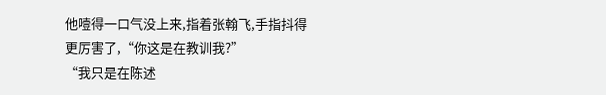他噎得一口气没上来,指着张翰飞,手指抖得更厉害了,“你这是在教训我?”
“我只是在陈述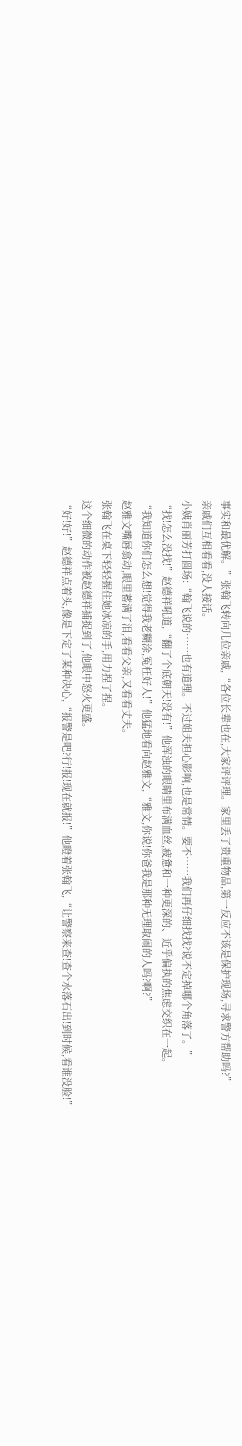事实和最优解。”张翰飞转向几位亲戚,“各位长辈也在,大家评评理。家里丢了贵重物品,第一反应不该是保护现场,寻求警方帮助吗?”
亲戚们互相看看,没人接话。
小姨肖丽芳打圆场:“翰飞说的……也有道理。不过姐夫担心影响,也是常情。要不……我们再仔细找找?说不定掉哪个角落了。”
“找!怎么没找!”赵德祥吼道,“翻了个底朝天!没有!”他浑浊的眼睛里布满血丝,疲惫和一种更深的、近乎偏执的焦虑交织在一起。
“我知道你们怎么想!觉得我老糊涂,冤枉好人!”他猛地看向赵雅文,“雅文,你说!你爸我是那种无理取闹的人吗?啊?”
赵雅文嘴唇翕动,眼里蓄满了泪,看看父亲,又看看丈夫。
张翰飞在桌下轻轻握住她冰凉的手,用力捏了捏。
这个细微的动作被赵德祥捕捉到了,他眼中怒火更盛。
“好!好!”赵德祥点着头,像是下定了某种决心,“报警是吧?行!报!现在就报!”他瞪着张翰飞,“让警察来查!查个水落石出!到时候,看谁没脸!”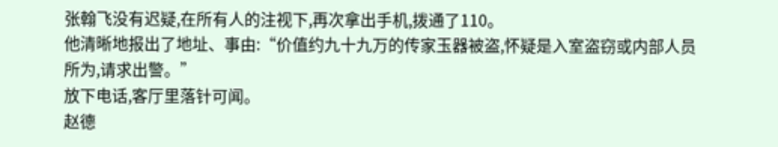张翰飞没有迟疑,在所有人的注视下,再次拿出手机,拨通了110。
他清晰地报出了地址、事由:“价值约九十九万的传家玉器被盗,怀疑是入室盗窃或内部人员所为,请求出警。”
放下电话,客厅里落针可闻。
赵德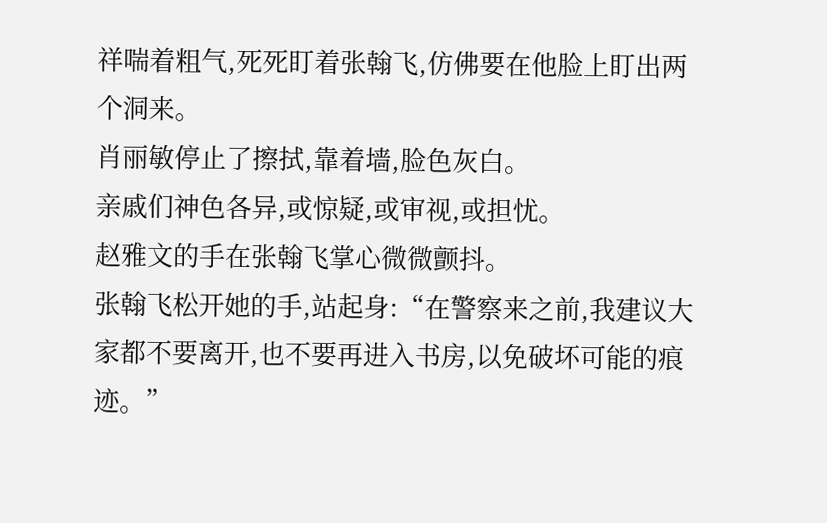祥喘着粗气,死死盯着张翰飞,仿佛要在他脸上盯出两个洞来。
肖丽敏停止了擦拭,靠着墙,脸色灰白。
亲戚们神色各异,或惊疑,或审视,或担忧。
赵雅文的手在张翰飞掌心微微颤抖。
张翰飞松开她的手,站起身:“在警察来之前,我建议大家都不要离开,也不要再进入书房,以免破坏可能的痕迹。”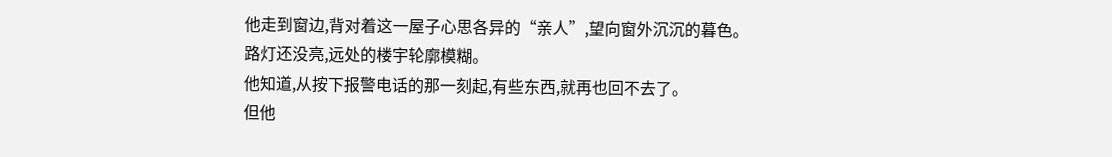他走到窗边,背对着这一屋子心思各异的“亲人”,望向窗外沉沉的暮色。
路灯还没亮,远处的楼宇轮廓模糊。
他知道,从按下报警电话的那一刻起,有些东西,就再也回不去了。
但他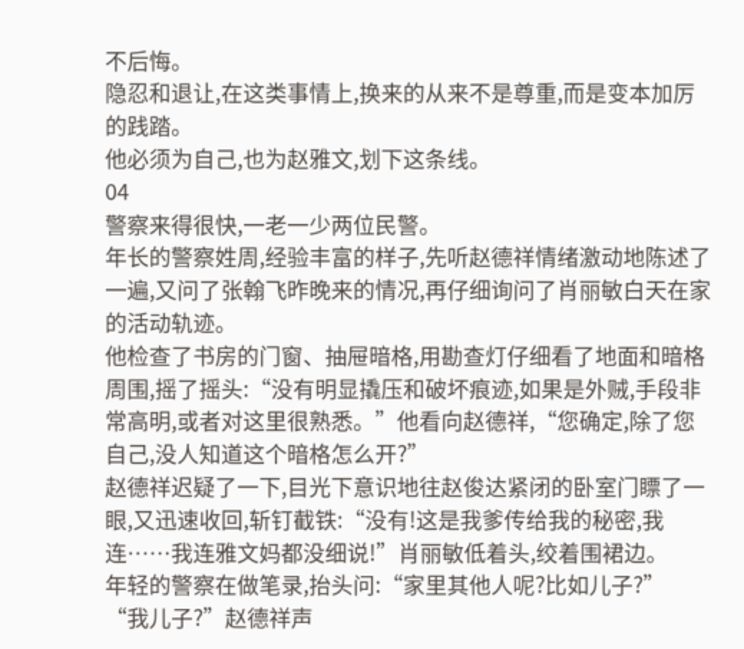不后悔。
隐忍和退让,在这类事情上,换来的从来不是尊重,而是变本加厉的践踏。
他必须为自己,也为赵雅文,划下这条线。
04
警察来得很快,一老一少两位民警。
年长的警察姓周,经验丰富的样子,先听赵德祥情绪激动地陈述了一遍,又问了张翰飞昨晚来的情况,再仔细询问了肖丽敏白天在家的活动轨迹。
他检查了书房的门窗、抽屉暗格,用勘查灯仔细看了地面和暗格周围,摇了摇头:“没有明显撬压和破坏痕迹,如果是外贼,手段非常高明,或者对这里很熟悉。”他看向赵德祥,“您确定,除了您自己,没人知道这个暗格怎么开?”
赵德祥迟疑了一下,目光下意识地往赵俊达紧闭的卧室门瞟了一眼,又迅速收回,斩钉截铁:“没有!这是我爹传给我的秘密,我连……我连雅文妈都没细说!”肖丽敏低着头,绞着围裙边。
年轻的警察在做笔录,抬头问:“家里其他人呢?比如儿子?”
“我儿子?”赵德祥声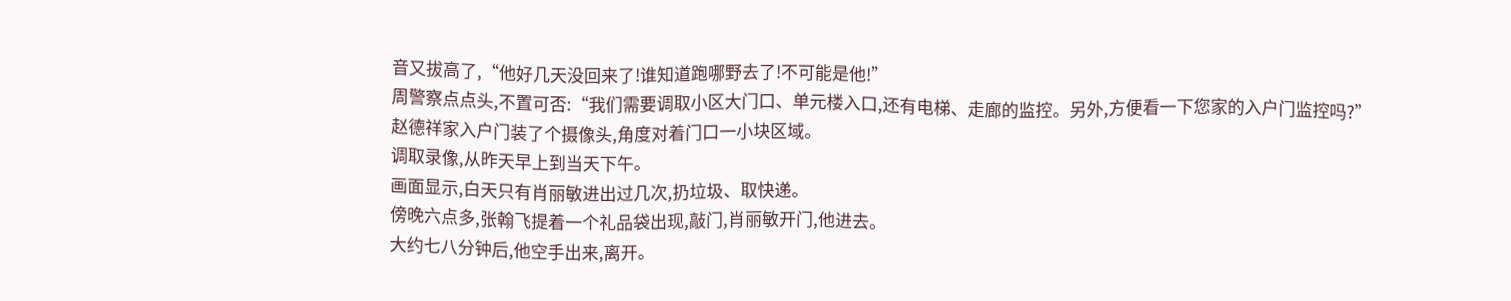音又拔高了,“他好几天没回来了!谁知道跑哪野去了!不可能是他!”
周警察点点头,不置可否:“我们需要调取小区大门口、单元楼入口,还有电梯、走廊的监控。另外,方便看一下您家的入户门监控吗?”
赵德祥家入户门装了个摄像头,角度对着门口一小块区域。
调取录像,从昨天早上到当天下午。
画面显示,白天只有肖丽敏进出过几次,扔垃圾、取快递。
傍晚六点多,张翰飞提着一个礼品袋出现,敲门,肖丽敏开门,他进去。
大约七八分钟后,他空手出来,离开。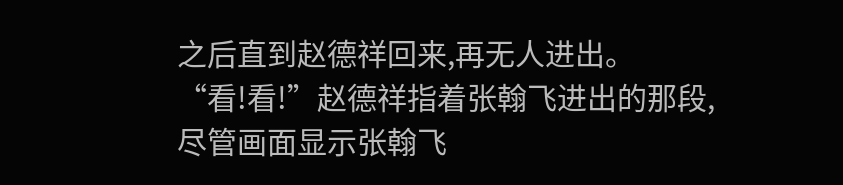之后直到赵德祥回来,再无人进出。
“看!看!”赵德祥指着张翰飞进出的那段,尽管画面显示张翰飞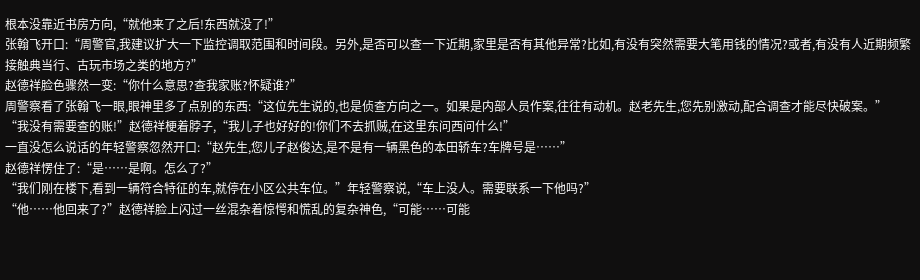根本没靠近书房方向,“就他来了之后!东西就没了!”
张翰飞开口:“周警官,我建议扩大一下监控调取范围和时间段。另外,是否可以查一下近期,家里是否有其他异常?比如,有没有突然需要大笔用钱的情况?或者,有没有人近期频繁接触典当行、古玩市场之类的地方?”
赵德祥脸色骤然一变:“你什么意思?查我家账?怀疑谁?”
周警察看了张翰飞一眼,眼神里多了点别的东西:“这位先生说的,也是侦查方向之一。如果是内部人员作案,往往有动机。赵老先生,您先别激动,配合调查才能尽快破案。”
“我没有需要查的账!”赵德祥梗着脖子,“我儿子也好好的!你们不去抓贼,在这里东问西问什么!”
一直没怎么说话的年轻警察忽然开口:“赵先生,您儿子赵俊达,是不是有一辆黑色的本田轿车?车牌号是……”
赵德祥愣住了:“是……是啊。怎么了?”
“我们刚在楼下,看到一辆符合特征的车,就停在小区公共车位。”年轻警察说,“车上没人。需要联系一下他吗?”
“他……他回来了?”赵德祥脸上闪过一丝混杂着惊愕和慌乱的复杂神色,“可能……可能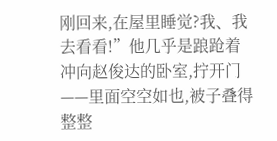刚回来,在屋里睡觉?我、我去看看!”他几乎是踉跄着冲向赵俊达的卧室,拧开门——里面空空如也,被子叠得整整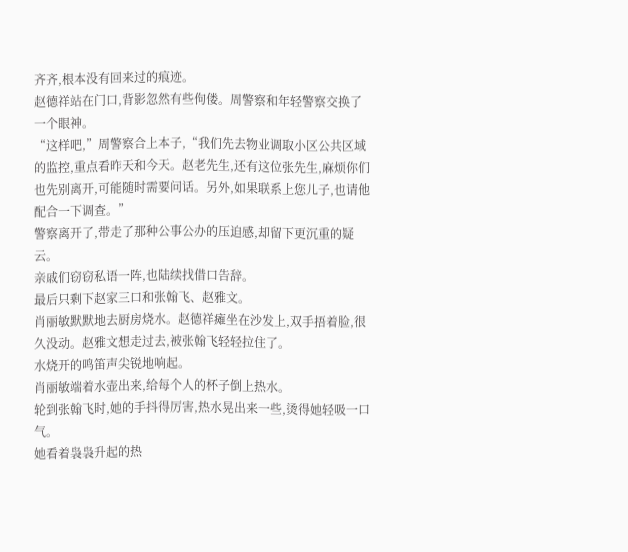齐齐,根本没有回来过的痕迹。
赵德祥站在门口,背影忽然有些佝偻。周警察和年轻警察交换了一个眼神。
“这样吧,”周警察合上本子,“我们先去物业调取小区公共区域的监控,重点看昨天和今天。赵老先生,还有这位张先生,麻烦你们也先别离开,可能随时需要问话。另外,如果联系上您儿子,也请他配合一下调查。”
警察离开了,带走了那种公事公办的压迫感,却留下更沉重的疑云。
亲戚们窃窃私语一阵,也陆续找借口告辞。
最后只剩下赵家三口和张翰飞、赵雅文。
肖丽敏默默地去厨房烧水。赵德祥瘫坐在沙发上,双手捂着脸,很久没动。赵雅文想走过去,被张翰飞轻轻拉住了。
水烧开的鸣笛声尖锐地响起。
肖丽敏端着水壶出来,给每个人的杯子倒上热水。
轮到张翰飞时,她的手抖得厉害,热水晃出来一些,烫得她轻吸一口气。
她看着袅袅升起的热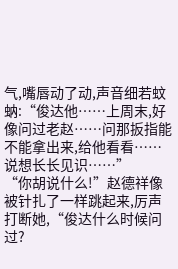气,嘴唇动了动,声音细若蚊蚋:“俊达他……上周末,好像问过老赵……问那扳指能不能拿出来,给他看看……说想长长见识……”
“你胡说什么!”赵德祥像被针扎了一样跳起来,厉声打断她,“俊达什么时候问过?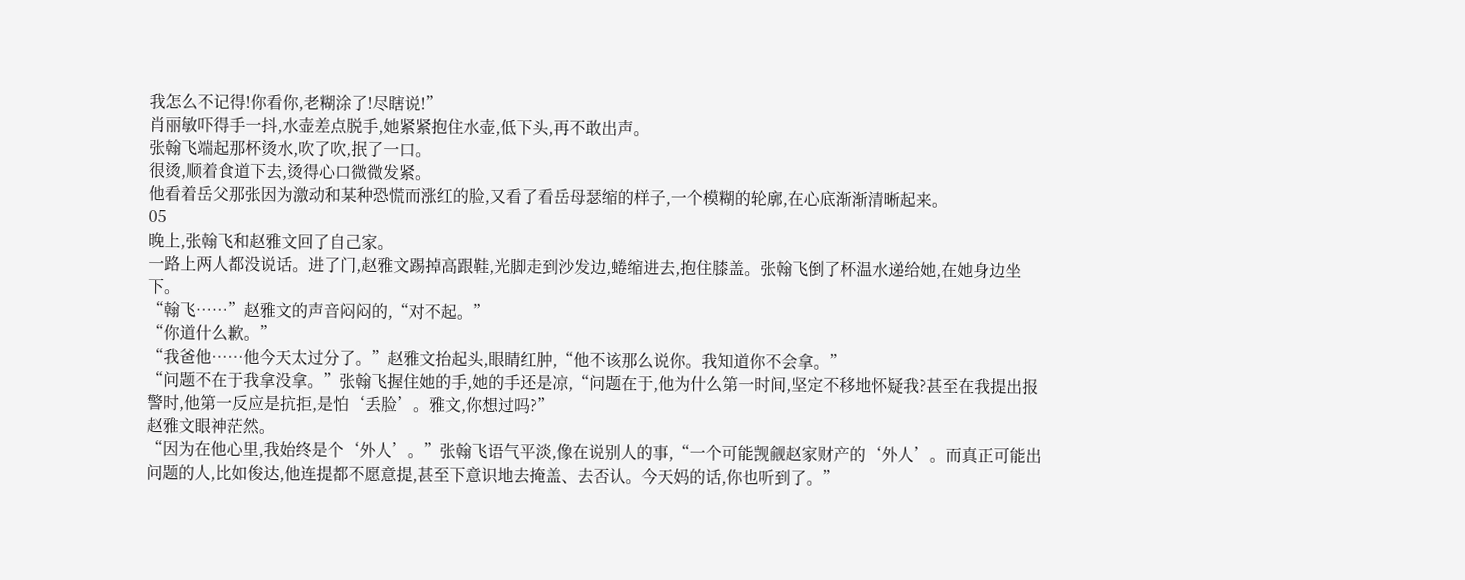我怎么不记得!你看你,老糊涂了!尽瞎说!”
肖丽敏吓得手一抖,水壶差点脱手,她紧紧抱住水壶,低下头,再不敢出声。
张翰飞端起那杯烫水,吹了吹,抿了一口。
很烫,顺着食道下去,烫得心口微微发紧。
他看着岳父那张因为激动和某种恐慌而涨红的脸,又看了看岳母瑟缩的样子,一个模糊的轮廓,在心底渐渐清晰起来。
05
晚上,张翰飞和赵雅文回了自己家。
一路上两人都没说话。进了门,赵雅文踢掉高跟鞋,光脚走到沙发边,蜷缩进去,抱住膝盖。张翰飞倒了杯温水递给她,在她身边坐下。
“翰飞……”赵雅文的声音闷闷的,“对不起。”
“你道什么歉。”
“我爸他……他今天太过分了。”赵雅文抬起头,眼睛红肿,“他不该那么说你。我知道你不会拿。”
“问题不在于我拿没拿。”张翰飞握住她的手,她的手还是凉,“问题在于,他为什么第一时间,坚定不移地怀疑我?甚至在我提出报警时,他第一反应是抗拒,是怕‘丢脸’。雅文,你想过吗?”
赵雅文眼神茫然。
“因为在他心里,我始终是个‘外人’。”张翰飞语气平淡,像在说别人的事,“一个可能觊觎赵家财产的‘外人’。而真正可能出问题的人,比如俊达,他连提都不愿意提,甚至下意识地去掩盖、去否认。今天妈的话,你也听到了。”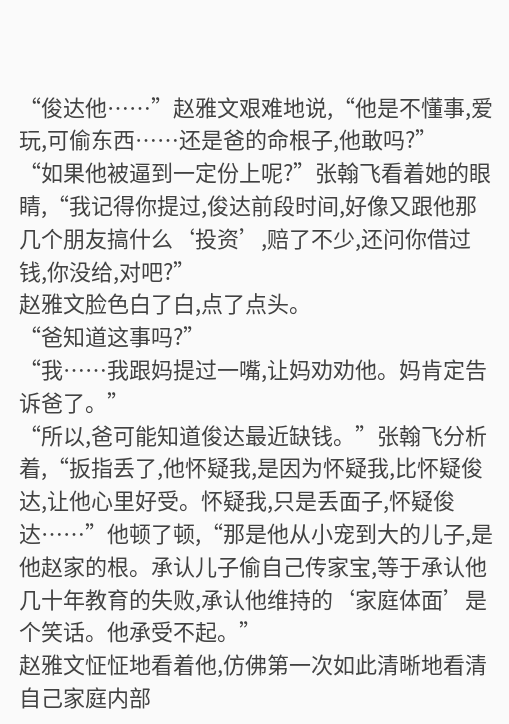“俊达他……”赵雅文艰难地说,“他是不懂事,爱玩,可偷东西……还是爸的命根子,他敢吗?”
“如果他被逼到一定份上呢?”张翰飞看着她的眼睛,“我记得你提过,俊达前段时间,好像又跟他那几个朋友搞什么‘投资’,赔了不少,还问你借过钱,你没给,对吧?”
赵雅文脸色白了白,点了点头。
“爸知道这事吗?”
“我……我跟妈提过一嘴,让妈劝劝他。妈肯定告诉爸了。”
“所以,爸可能知道俊达最近缺钱。”张翰飞分析着,“扳指丢了,他怀疑我,是因为怀疑我,比怀疑俊达,让他心里好受。怀疑我,只是丢面子,怀疑俊达……”他顿了顿,“那是他从小宠到大的儿子,是他赵家的根。承认儿子偷自己传家宝,等于承认他几十年教育的失败,承认他维持的‘家庭体面’是个笑话。他承受不起。”
赵雅文怔怔地看着他,仿佛第一次如此清晰地看清自己家庭内部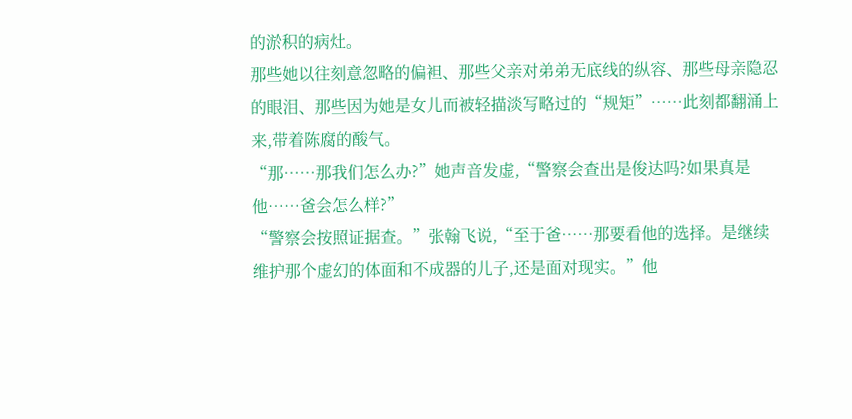的淤积的病灶。
那些她以往刻意忽略的偏袒、那些父亲对弟弟无底线的纵容、那些母亲隐忍的眼泪、那些因为她是女儿而被轻描淡写略过的“规矩”……此刻都翻涌上来,带着陈腐的酸气。
“那……那我们怎么办?”她声音发虚,“警察会查出是俊达吗?如果真是他……爸会怎么样?”
“警察会按照证据查。”张翰飞说,“至于爸……那要看他的选择。是继续维护那个虚幻的体面和不成器的儿子,还是面对现实。”他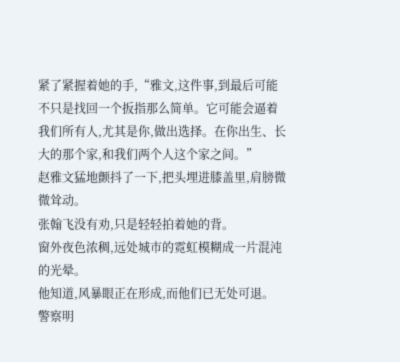紧了紧握着她的手,“雅文,这件事,到最后可能不只是找回一个扳指那么简单。它可能会逼着我们所有人,尤其是你,做出选择。在你出生、长大的那个家,和我们两个人这个家之间。”
赵雅文猛地颤抖了一下,把头埋进膝盖里,肩膀微微耸动。
张翰飞没有劝,只是轻轻拍着她的背。
窗外夜色浓稠,远处城市的霓虹模糊成一片混沌的光晕。
他知道,风暴眼正在形成,而他们已无处可退。
警察明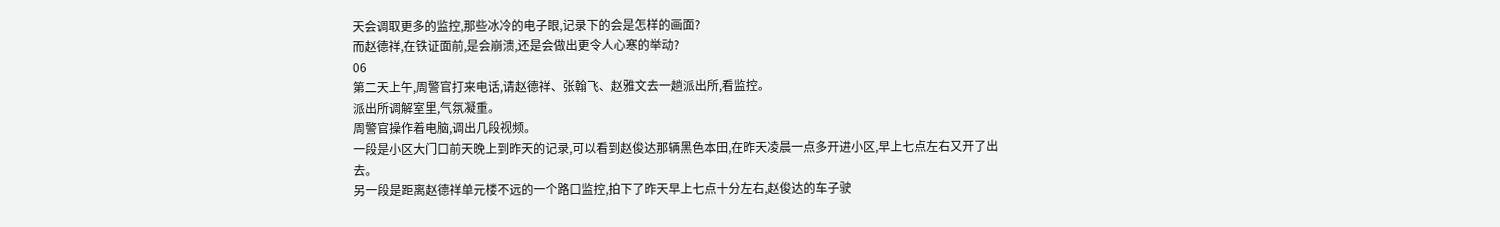天会调取更多的监控,那些冰冷的电子眼,记录下的会是怎样的画面?
而赵德祥,在铁证面前,是会崩溃,还是会做出更令人心寒的举动?
06
第二天上午,周警官打来电话,请赵德祥、张翰飞、赵雅文去一趟派出所,看监控。
派出所调解室里,气氛凝重。
周警官操作着电脑,调出几段视频。
一段是小区大门口前天晚上到昨天的记录,可以看到赵俊达那辆黑色本田,在昨天凌晨一点多开进小区,早上七点左右又开了出去。
另一段是距离赵德祥单元楼不远的一个路口监控,拍下了昨天早上七点十分左右,赵俊达的车子驶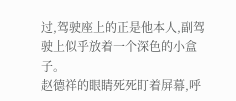过,驾驶座上的正是他本人,副驾驶上似乎放着一个深色的小盒子。
赵德祥的眼睛死死盯着屏幕,呼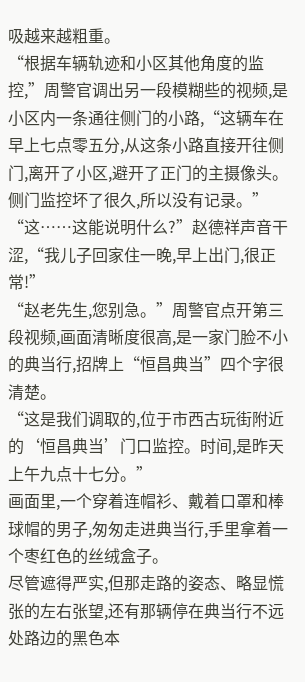吸越来越粗重。
“根据车辆轨迹和小区其他角度的监控,”周警官调出另一段模糊些的视频,是小区内一条通往侧门的小路,“这辆车在早上七点零五分,从这条小路直接开往侧门,离开了小区,避开了正门的主摄像头。侧门监控坏了很久,所以没有记录。”
“这……这能说明什么?”赵德祥声音干涩,“我儿子回家住一晚,早上出门,很正常!”
“赵老先生,您别急。”周警官点开第三段视频,画面清晰度很高,是一家门脸不小的典当行,招牌上“恒昌典当”四个字很清楚。
“这是我们调取的,位于市西古玩街附近的‘恒昌典当’门口监控。时间,是昨天上午九点十七分。”
画面里,一个穿着连帽衫、戴着口罩和棒球帽的男子,匆匆走进典当行,手里拿着一个枣红色的丝绒盒子。
尽管遮得严实,但那走路的姿态、略显慌张的左右张望,还有那辆停在典当行不远处路边的黑色本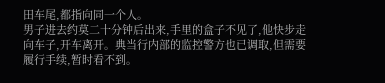田车尾,都指向同一个人。
男子进去约莫二十分钟后出来,手里的盒子不见了,他快步走向车子,开车离开。典当行内部的监控警方也已调取,但需要履行手续,暂时看不到。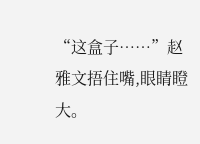“这盒子……”赵雅文捂住嘴,眼睛瞪大。